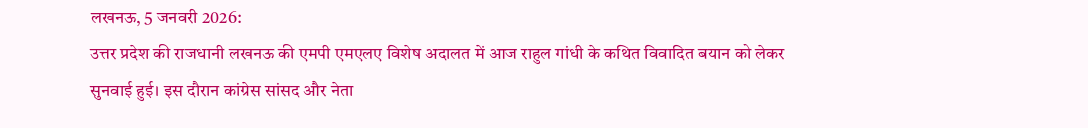लखनऊ, 5 जनवरी 2026:
उत्तर प्रदेश की राजधानी लखनऊ की एमपी एमएलए विशेष अदालत में आज राहुल गांधी के कथित विवादित बयान को लेकर सुनवाई हुई। इस दौरान कांग्रेस सांसद और नेता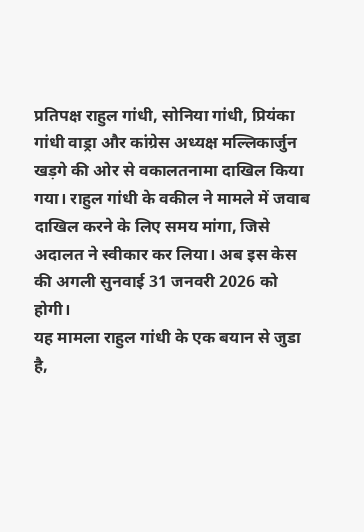प्रतिपक्ष राहुल गांधी, सोनिया गांधी, प्रियंका गांधी वाड्रा और कांग्रेस अध्यक्ष मल्लिकार्जुन खड़गे की ओर से वकालतनामा दाखिल किया गया। राहुल गांधी के वकील ने मामले में जवाब दाखिल करने के लिए समय मांगा, जिसे अदालत ने स्वीकार कर लिया। अब इस केस की अगली सुनवाई 31 जनवरी 2026 को होगी।
यह मामला राहुल गांधी के एक बयान से जुडा है,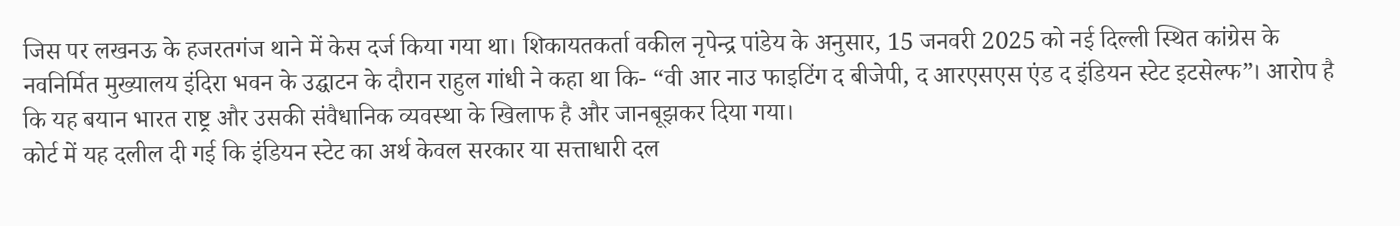जिस पर लखनऊ के हजरतगंज थाने में केस दर्ज किया गया था। शिकायतकर्ता वकील नृपेन्द्र पांडेय के अनुसार, 15 जनवरी 2025 को नई दिल्ली स्थित कांग्रेस के नवनिर्मित मुख्यालय इंदिरा भवन के उद्घाटन के दौरान राहुल गांधी ने कहा था कि- “वी आर नाउ फाइटिंग द बीजेपी, द आरएसएस एंड द इंडियन स्टेट इटसेल्फ”। आरोप है कि यह बयान भारत राष्ट्र और उसकी संवैधानिक व्यवस्था के खिलाफ है और जानबूझकर दिया गया।
कोर्ट में यह दलील दी गई कि इंडियन स्टेट का अर्थ केवल सरकार या सत्ताधारी दल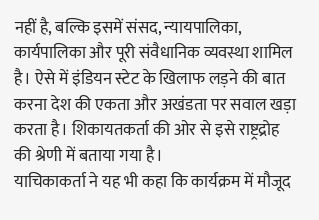नहीं है, बल्कि इसमें संसद, न्यायपालिका, कार्यपालिका और पूरी संवैधानिक व्यवस्था शामिल है। ऐसे में इंडियन स्टेट के खिलाफ लड़ने की बात करना देश की एकता और अखंडता पर सवाल खड़ा करता है। शिकायतकर्ता की ओर से इसे राष्ट्रद्रोह की श्रेणी में बताया गया है।
याचिकाकर्ता ने यह भी कहा कि कार्यक्रम में मौजूद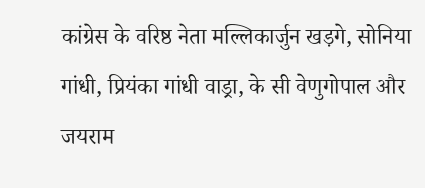कांग्रेस के वरिष्ठ नेता मल्लिकार्जुन खड़गे, सोनिया गांधी, प्रियंका गांधी वाड्रा, के सी वेणुगोपाल और जयराम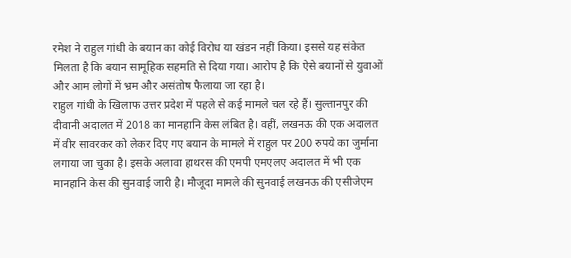रमेश ने राहुल गांधी के बयान का कोई विरोध या खंडन नहीं किया। इससे यह संकेत मिलता है कि बयान सामूहिक सहमति से दिया गया। आरोप है कि ऐसे बयानों से युवाओं और आम लोगों में भ्रम और असंतोष फैलाया जा रहा है।
राहुल गांधी के खिलाफ उत्तर प्रदेश में पहले से कई मामले चल रहे हैं। सुल्तानपुर की दीवानी अदालत में 2018 का मानहानि केस लंबित है। वहीं, लखनऊ की एक अदालत में वीर सावरकर को लेकर दिए गए बयान के मामले में राहुल पर 200 रुपये का जुर्माना लगाया जा चुका है। इसके अलावा हाथरस की एमपी एमएलए अदालत में भी एक मानहानि केस की सुनवाई जारी है। मौजूदा मामले की सुनवाई लखनऊ की एसीजेएम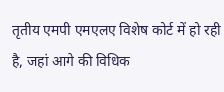तृतीय एमपी एमएलए विशेष कोर्ट में हो रही है, जहां आगे की विधिक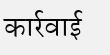कार्रवाई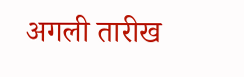अगली तारीख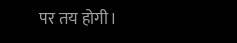पर तय होगी।